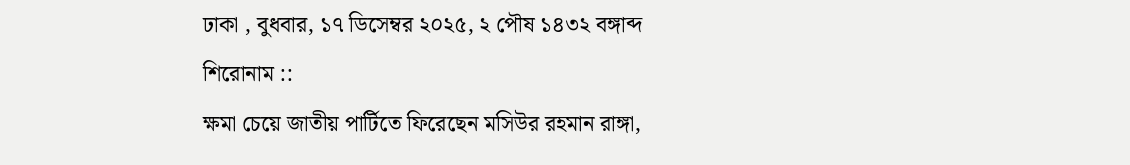ঢাকা , বুধবার, ১৭ ডিসেম্বর ২০২৫, ২ পৌষ ১৪৩২ বঙ্গাব্দ
শিরোনাম ::
ক্ষমা চেয়ে জাতীয় পার্টিতে ফিরেছেন মসিউর রহমান রাঙ্গা,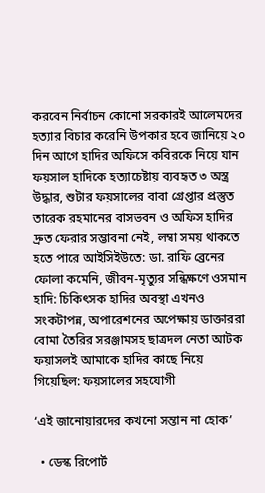করবেন নির্বাচন কোনো সরকারই আলেমদের হত্যার বিচার করেনি উপকার হবে জানিয়ে ২০ দিন আগে হাদির অফিসে কবিরকে নিয়ে যান ফয়সাল হাদিকে হত্যাচেষ্টায় ব্যবহৃত ৩ অস্ত্র উদ্ধার, শুটার ফয়সালের বাবা গ্রেপ্তার প্রস্তুত তারেক রহমানের বাসভবন ও অফিস হাদির দ্রুত ফেরার সম্ভাবনা নেই, লম্বা সময় থাকতে হতে পারে আইসিইউতে: ডা. রাফি ব্রেনের ফোলা কমেনি, জীবন-মৃত্যুর সন্ধিক্ষণে ওসমান হাদি: চিকিৎসক হাদির অবস্থা এখনও সংকটাপন্ন, অপারেশনের অপেক্ষায় ডাক্তাররা বোমা তৈরির সরঞ্জামসহ ছাত্রদল নেতা আটক ফয়াসলই আমাকে হাদির কাছে নিয়ে গিয়েছিল: ফয়সালের সহযোগী

‘এই জানোয়ারদের কখনো সন্তান না হোক’

  • ডেস্ক রিপোর্ট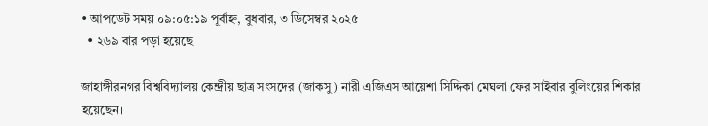• আপডেট সময় ০৯:০৫:১৯ পূর্বাহ্ন, বুধবার, ৩ ডিসেম্বর ২০২৫
  • ২৬৯ বার পড়া হয়েছে

জাহাঙ্গীরনগর বিশ্ববিদ্যালয় কেন্দ্রীয় ছাত্র সংসদের (জাকসু) নারী এজিএস আয়েশা সিদ্দিকা মেঘলা ফের সাইবার বুলিংয়ের শিকার হয়েছেন।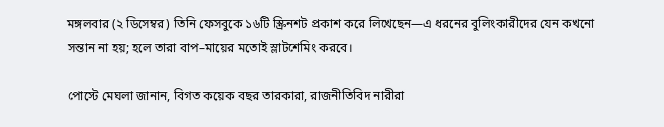মঙ্গলবার (২ ডিসেম্বর) তিনি ফেসবুকে ১৬টি স্ক্রিনশট প্রকাশ করে লিখেছেন—এ ধরনের বুলিংকারীদের যেন কখনো সন্তান না হয়; হলে তারা বাপ–মায়ের মতোই স্লাটশেমিং করবে।

পোস্টে মেঘলা জানান, বিগত কয়েক বছর তারকারা, রাজনীতিবিদ নারীরা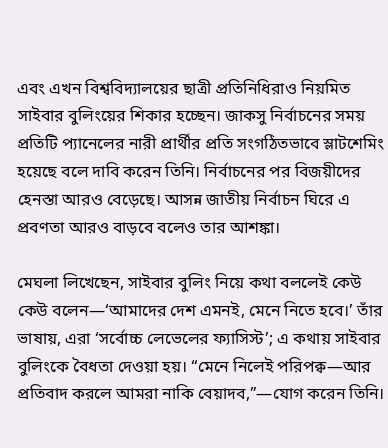এবং এখন বিশ্ববিদ্যালয়ের ছাত্রী প্রতিনিধিরাও নিয়মিত সাইবার বুলিংয়ের শিকার হচ্ছেন। জাকসু নির্বাচনের সময় প্রতিটি প্যানেলের নারী প্রার্থীর প্রতি সংগঠিতভাবে স্লাটশেমিং হয়েছে বলে দাবি করেন তিনি। নির্বাচনের পর বিজয়ীদের হেনস্তা আরও বেড়েছে। আসন্ন জাতীয় নির্বাচন ঘিরে এ প্রবণতা আরও বাড়বে বলেও তার আশঙ্কা।

মেঘলা লিখেছেন, সাইবার বুলিং নিয়ে কথা বললেই কেউ কেউ বলেন—‘আমাদের দেশ এমনই, মেনে নিতে হবে।’ তাঁর ভাষায়, এরা ‘সর্বোচ্চ লেভেলের ফ্যাসিস্ট’; এ কথায় সাইবার বুলিংকে বৈধতা দেওয়া হয়। “মেনে নিলেই পরিপক্ব—আর প্রতিবাদ করলে আমরা নাকি বেয়াদব,”—যোগ করেন তিনি।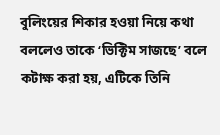বুলিংয়ের শিকার হওয়া নিয়ে কথা বললেও তাকে ‘ভিক্টিম সাজছে’ বলে কটাক্ষ করা হয়, এটিকে তিনি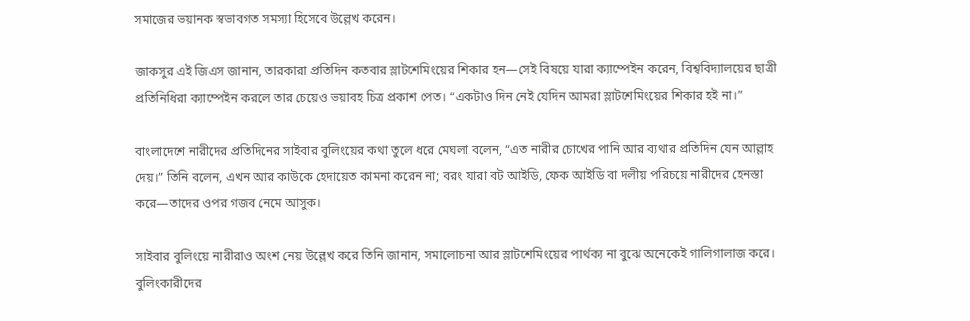সমাজের ভয়ানক স্বভাবগত সমস্যা হিসেবে উল্লেখ করেন।

জাকসুর এই জিএস জানান, তারকারা প্রতিদিন কতবার স্লাটশেমিংয়ের শিকার হন—সেই বিষয়ে যারা ক্যাম্পেইন করেন, বিশ্ববিদ্যালয়ের ছাত্রী প্রতিনিধিরা ক্যাম্পেইন করলে তার চেয়েও ভয়াবহ চিত্র প্রকাশ পেত। “একটাও দিন নেই যেদিন আমরা স্লাটশেমিংয়ের শিকার হই না।”

বাংলাদেশে নারীদের প্রতিদিনের সাইবার বুলিংয়ের কথা তুলে ধরে মেঘলা বলেন, “এত নারীর চোখের পানি আর ব্যথার প্রতিদিন যেন আল্লাহ দেয়।” তিনি বলেন, এখন আর কাউকে হেদায়েত কামনা করেন না; বরং যারা বট আইডি, ফেক আইডি বা দলীয় পরিচয়ে নারীদের হেনস্তা করে—তাদের ওপর গজব নেমে আসুক।

সাইবার বুলিংয়ে নারীরাও অংশ নেয় উল্লেখ করে তিনি জানান, সমালোচনা আর স্লাটশেমিংয়ের পার্থক্য না বুঝে অনেকেই গালিগালাজ করে। বুলিংকারীদের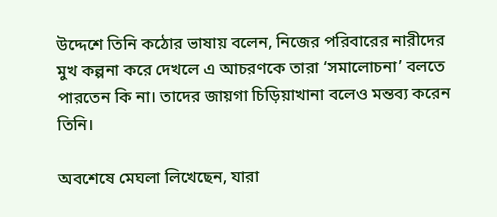উদ্দেশে তিনি কঠোর ভাষায় বলেন, নিজের পরিবারের নারীদের মুখ কল্পনা করে দেখলে এ আচরণকে তারা ‘সমালোচনা’ বলতে পারতেন কি না। তাদের জায়গা চিড়িয়াখানা বলেও মন্তব্য করেন তিনি।

অবশেষে মেঘলা লিখেছেন, যারা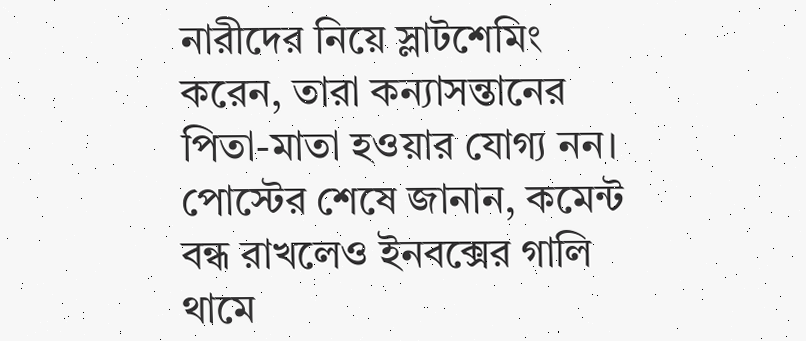নারীদের নিয়ে স্লাটশেমিং করেন, তারা কন্যাসন্তানের পিতা-মাতা হওয়ার যোগ্য নন। পোস্টের শেষে জানান, কমেন্ট বন্ধ রাখলেও ইনবক্সের গালি থামে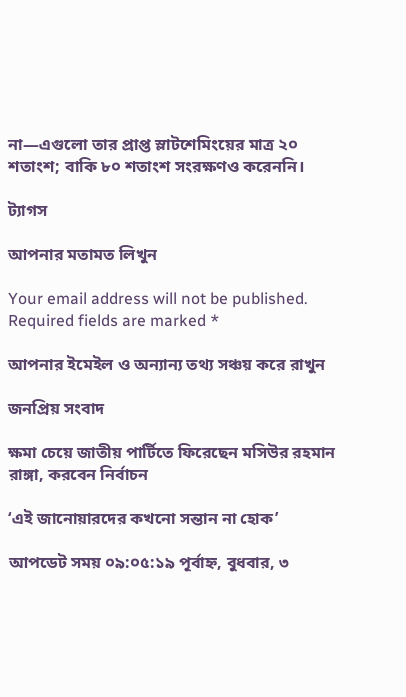না—এগুলো তার প্রাপ্ত স্লাটশেমিংয়ের মাত্র ২০ শতাংশ; বাকি ৮০ শতাংশ সংরক্ষণও করেননি।

ট্যাগস

আপনার মতামত লিখুন

Your email address will not be published. Required fields are marked *

আপনার ইমেইল ও অন্যান্য তথ্য সঞ্চয় করে রাখুন

জনপ্রিয় সংবাদ

ক্ষমা চেয়ে জাতীয় পার্টিতে ফিরেছেন মসিউর রহমান রাঙ্গা, করবেন নির্বাচন

‘এই জানোয়ারদের কখনো সন্তান না হোক’

আপডেট সময় ০৯:০৫:১৯ পূর্বাহ্ন, বুধবার, ৩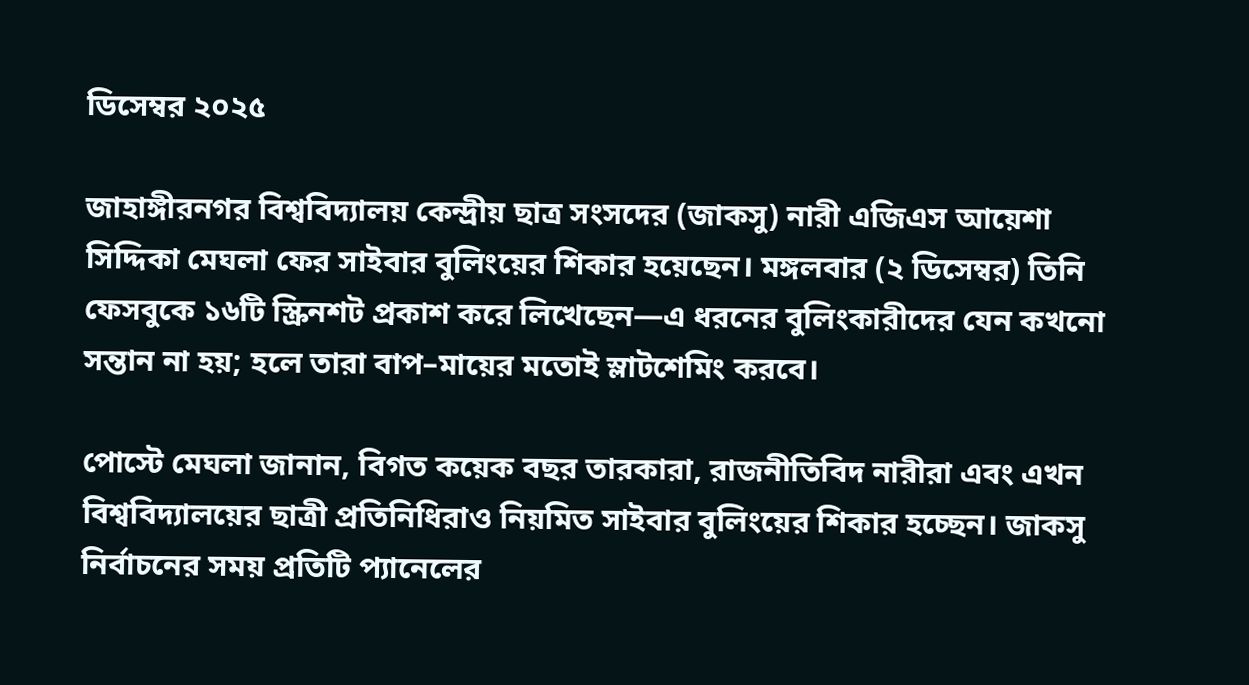ডিসেম্বর ২০২৫

জাহাঙ্গীরনগর বিশ্ববিদ্যালয় কেন্দ্রীয় ছাত্র সংসদের (জাকসু) নারী এজিএস আয়েশা সিদ্দিকা মেঘলা ফের সাইবার বুলিংয়ের শিকার হয়েছেন। মঙ্গলবার (২ ডিসেম্বর) তিনি ফেসবুকে ১৬টি স্ক্রিনশট প্রকাশ করে লিখেছেন—এ ধরনের বুলিংকারীদের যেন কখনো সন্তান না হয়; হলে তারা বাপ–মায়ের মতোই স্লাটশেমিং করবে।

পোস্টে মেঘলা জানান, বিগত কয়েক বছর তারকারা, রাজনীতিবিদ নারীরা এবং এখন বিশ্ববিদ্যালয়ের ছাত্রী প্রতিনিধিরাও নিয়মিত সাইবার বুলিংয়ের শিকার হচ্ছেন। জাকসু নির্বাচনের সময় প্রতিটি প্যানেলের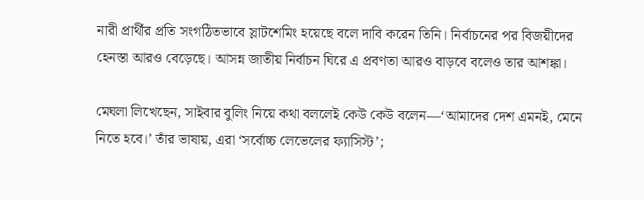নারী প্রার্থীর প্রতি সংগঠিতভাবে স্লাটশেমিং হয়েছে বলে দাবি করেন তিনি। নির্বাচনের পর বিজয়ীদের হেনস্তা আরও বেড়েছে। আসন্ন জাতীয় নির্বাচন ঘিরে এ প্রবণতা আরও বাড়বে বলেও তার আশঙ্কা।

মেঘলা লিখেছেন, সাইবার বুলিং নিয়ে কথা বললেই কেউ কেউ বলেন—‘আমাদের দেশ এমনই, মেনে নিতে হবে।’ তাঁর ভাষায়, এরা ‘সর্বোচ্চ লেভেলের ফ্যাসিস্ট’;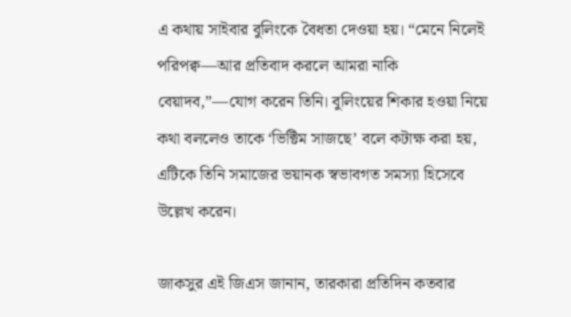এ কথায় সাইবার বুলিংকে বৈধতা দেওয়া হয়। “মেনে নিলেই পরিপক্ব—আর প্রতিবাদ করলে আমরা নাকি বেয়াদব,”—যোগ করেন তিনি। বুলিংয়ের শিকার হওয়া নিয়ে কথা বললেও তাকে ‘ভিক্টিম সাজছে’ বলে কটাক্ষ করা হয়, এটিকে তিনি সমাজের ভয়ানক স্বভাবগত সমস্যা হিসেবে উল্লেখ করেন।

জাকসুর এই জিএস জানান, তারকারা প্রতিদিন কতবার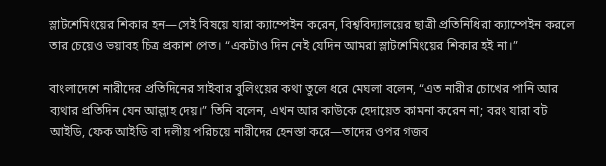স্লাটশেমিংয়ের শিকার হন—সেই বিষয়ে যারা ক্যাম্পেইন করেন, বিশ্ববিদ্যালয়ের ছাত্রী প্রতিনিধিরা ক্যাম্পেইন করলে তার চেয়েও ভয়াবহ চিত্র প্রকাশ পেত। “একটাও দিন নেই যেদিন আমরা স্লাটশেমিংয়ের শিকার হই না।”

বাংলাদেশে নারীদের প্রতিদিনের সাইবার বুলিংয়ের কথা তুলে ধরে মেঘলা বলেন, “এত নারীর চোখের পানি আর ব্যথার প্রতিদিন যেন আল্লাহ দেয়।” তিনি বলেন, এখন আর কাউকে হেদায়েত কামনা করেন না; বরং যারা বট আইডি, ফেক আইডি বা দলীয় পরিচয়ে নারীদের হেনস্তা করে—তাদের ওপর গজব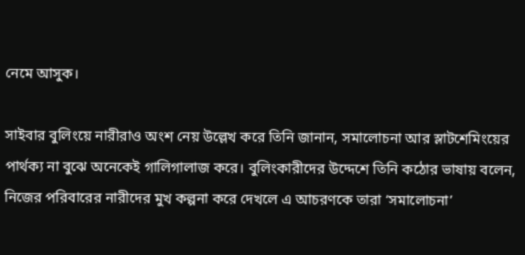নেমে আসুক।

সাইবার বুলিংয়ে নারীরাও অংশ নেয় উল্লেখ করে তিনি জানান, সমালোচনা আর স্লাটশেমিংয়ের পার্থক্য না বুঝে অনেকেই গালিগালাজ করে। বুলিংকারীদের উদ্দেশে তিনি কঠোর ভাষায় বলেন, নিজের পরিবারের নারীদের মুখ কল্পনা করে দেখলে এ আচরণকে তারা ‘সমালোচনা’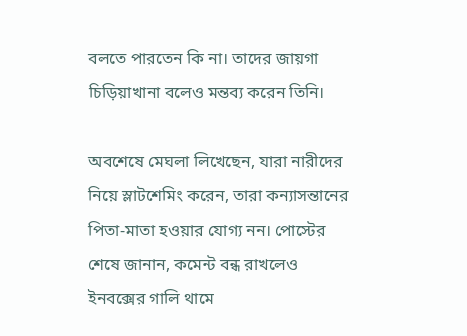বলতে পারতেন কি না। তাদের জায়গা চিড়িয়াখানা বলেও মন্তব্য করেন তিনি।

অবশেষে মেঘলা লিখেছেন, যারা নারীদের নিয়ে স্লাটশেমিং করেন, তারা কন্যাসন্তানের পিতা-মাতা হওয়ার যোগ্য নন। পোস্টের শেষে জানান, কমেন্ট বন্ধ রাখলেও ইনবক্সের গালি থামে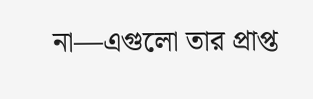না—এগুলো তার প্রাপ্ত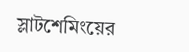স্লাটশেমিংয়ের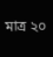মাত্র ২০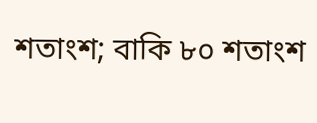শতাংশ; বাকি ৮০ শতাংশ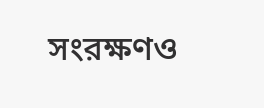সংরক্ষণও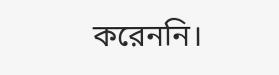করেননি।